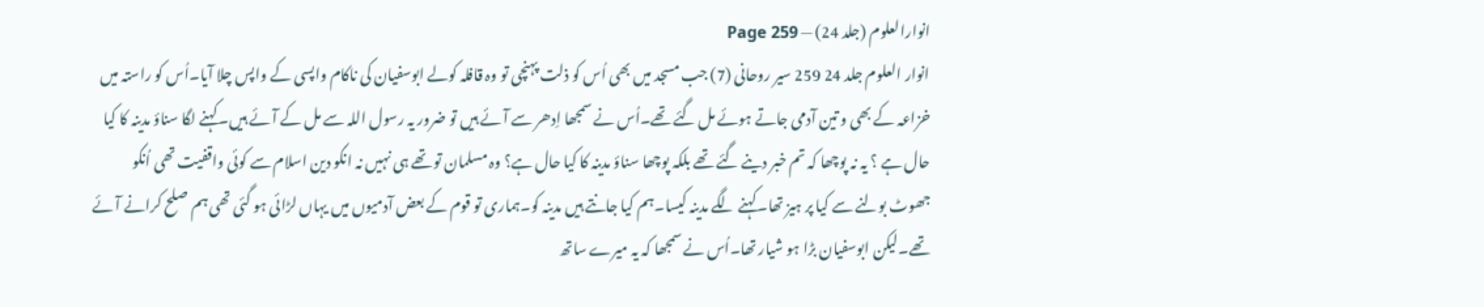انوارالعلوم (جلد 24) — Page 259
انوار العلوم جلد 24 259 سیر روحانی (7) جب مسجد میں بھی اُس کو ذلت پہنچی تو وہ قافلہ کولے ابوسفیان کی ناکام واپسی کے واپس چلا آیا۔اُس کو راستہ میں خزاعہ کے بھی و تین آدمی جاتے ہوئے مل گئے تھے۔اُس نے سمجھا اِدھر سے آئے ہیں تو ضرور یہ رسول اللہ سے مل کے آئے ہیں۔کہنے لگا سناؤ مدینہ کا کیا حال ہے ؟ یہ نہ پوچھا کہ تم خبر دینے گئے تھے بلکہ پوچھا سناؤ مدینہ کا کیا حال ہے؟ وہ مسلمان تو تھے ہی نہیں نہ انکو دین اسلام سے کوئی واقفیت تھی اُنکو جھوٹ بولنے سے کیا پر ہیز تھا۔کہنے لگے مدینہ کیسا۔ہم کیا جانتے ہیں مدینہ کو۔ہماری تو قوم کے بعض آدمیوں میں یہاں لڑائی ہو گئی تھی ہم صلح کرانے آئے تھے۔لیکن ابوسفیان بڑا ہو شیار تھا۔اُس نے سمجھا کہ یہ میرے ساتھ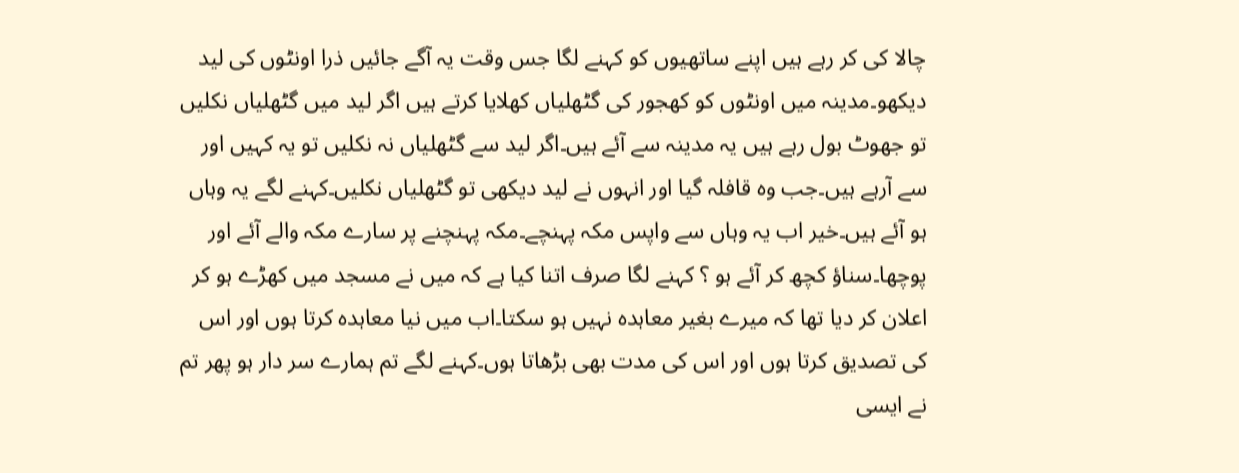چالا کی کر رہے ہیں اپنے ساتھیوں کو کہنے لگا جس وقت یہ آگے جائیں ذرا اونٹوں کی لید دیکھو۔مدینہ میں اونٹوں کو کھجور کی گٹھلیاں کھلایا کرتے ہیں اگر لید میں گٹھلیاں نکلیں تو جھوٹ بول رہے ہیں یہ مدینہ سے آئے ہیں۔اگر لید سے گٹھلیاں نہ نکلیں تو یہ کہیں اور سے آرہے ہیں۔جب وہ قافلہ گیا اور انہوں نے لید دیکھی تو گٹھلیاں نکلیں۔کہنے لگے یہ وہاں ہو آئے ہیں۔خیر اب یہ وہاں سے واپس مکہ پہنچے۔مکہ پہنچنے پر سارے مکہ والے آئے اور پوچھا۔سناؤ کچھ کر آئے ہو ؟ کہنے لگا صرف اتنا کیا ہے کہ میں نے مسجد میں کھڑے ہو کر اعلان کر دیا تھا کہ میرے بغیر معاہدہ نہیں ہو سکتا۔اب میں نیا معاہدہ کرتا ہوں اور اس کی تصدیق کرتا ہوں اور اس کی مدت بھی بڑھاتا ہوں۔کہنے لگے تم ہمارے سر دار ہو پھر تم نے ایسی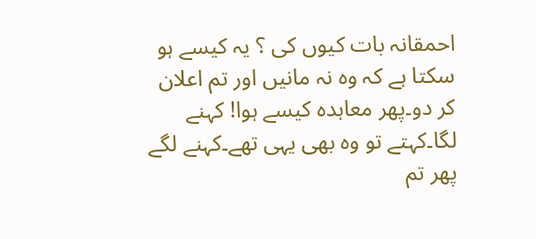احمقانہ بات کیوں کی ؟ یہ کیسے ہو سکتا ہے کہ وہ نہ مانیں اور تم اعلان کر دو۔پھر معاہدہ کیسے ہوا! کہنے لگا۔کہتے تو وہ بھی یہی تھے۔کہنے لگے پھر تم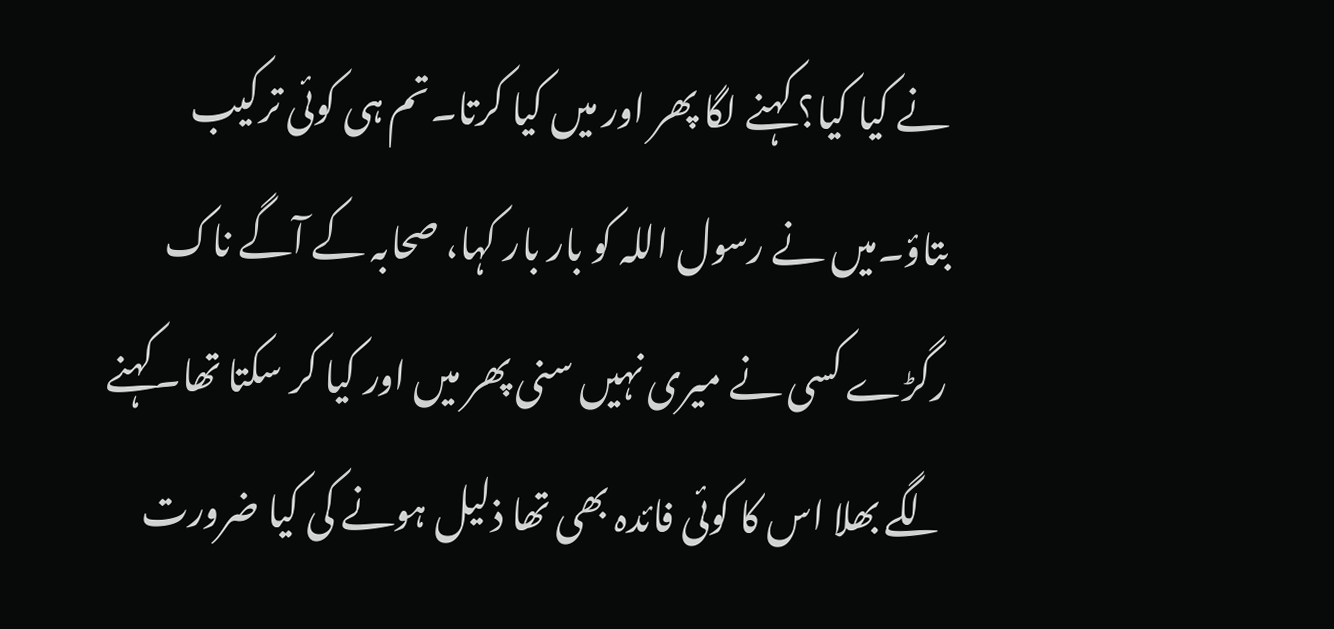نے کیا کیا؟ کہنے لگا پھر اور میں کیا کرتا۔تم ہی کوئی ترکیب بتاؤ۔میں نے رسول اللہ کو بار بار کہا، صحابہ کے آگے ناک رگڑے کسی نے میری نہیں سنی پھر میں اور کیا کر سکتا تھا۔کہنے لگے بھلا اس کا کوئی فائدہ بھی تھا ذلیل ہونے کی کیا ضرورت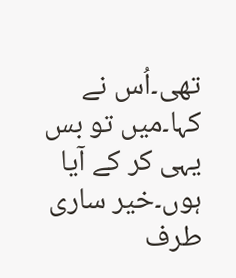تھی۔اُس نے کہا۔میں تو بس یہی کر کے آیا ہوں۔خیر ساری طرف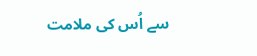سے اُس کی ملامت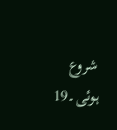شروع ہوئی۔19